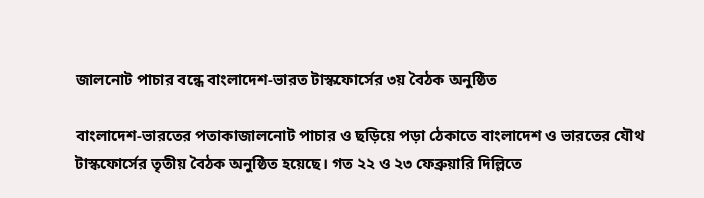জালনোট পাচার বন্ধে বাংলাদেশ-ভারত টাস্কফোর্সের ৩য় বৈঠক অনুষ্ঠিত

বাংলাদেশ-ভারতের পতাকাজালনোট পাচার ও ছড়িয়ে পড়া ঠেকাতে বাংলাদেশ ও ভারতের যৌথ টাস্কফোর্সের তৃতীয় বৈঠক অনুষ্ঠিত হয়েছে। গত ২২ ও ২৩ ফেব্রুয়ারি দিল্লিতে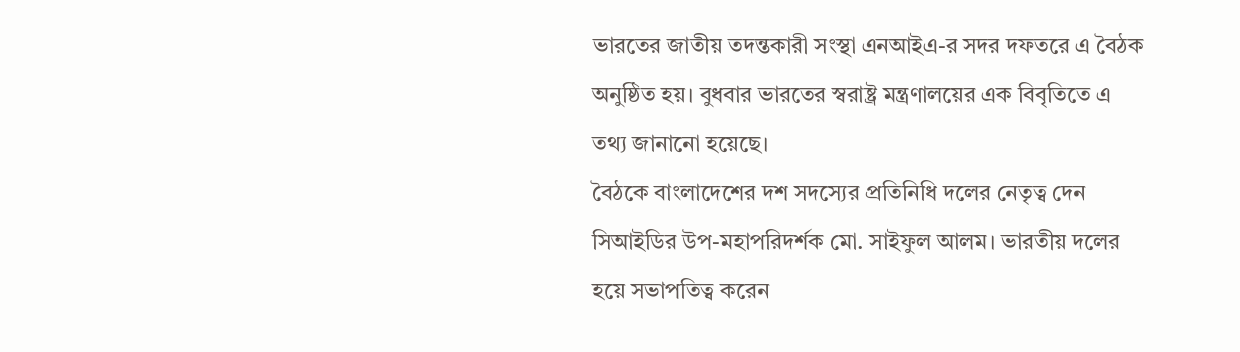ভারতের জাতীয় তদন্তকারী সংস্থা এনআইএ-র সদর দফতরে এ বৈঠক অনুষ্ঠিত হয়। বুধবার ভারতের স্বরাষ্ট্র মন্ত্রণালয়ের এক বিবৃতিতে এ তথ্য জানানো হয়েছে।
বৈঠকে বাংলাদেশের দশ সদস্যের প্রতিনিধি দলের নেতৃত্ব দেন সিআইডির উপ-মহাপরিদর্শক মো. সাইফুল আলম। ভারতীয় দলের হয়ে সভাপতিত্ব করেন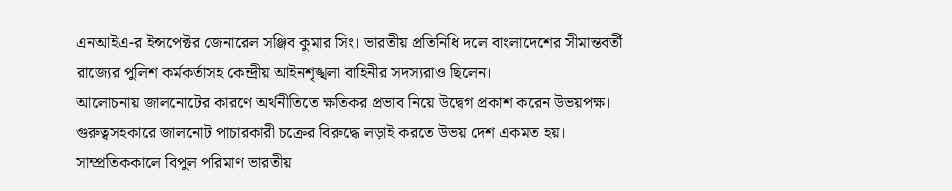এনআইএ-র ইন্সপেক্টর জেনারেল সঞ্জিব কুমার সিং। ভারতীয় প্রতিনিধি দলে বাংলাদেশের সীমান্তবর্তী রাজ্যের পুলিশ কর্মকর্তাসহ কেন্দ্রীয় আইনশৃঙ্খলা বাহিনীর সদস্যরাও ছিলেন।
আলোচনায় জালনোটের কারণে অর্থনীতিতে ক্ষতিকর প্রভাব নিয়ে উদ্বেগ প্রকাশ করেন উভয়পক্ষ। গুরুত্বসহকারে জালনোট পাচারকারী চক্রের বিরুদ্ধে লড়াই করতে উভয় দেশ একমত হয়। সাম্প্রতিককালে বিপুল পরিমাণ ভারতীয়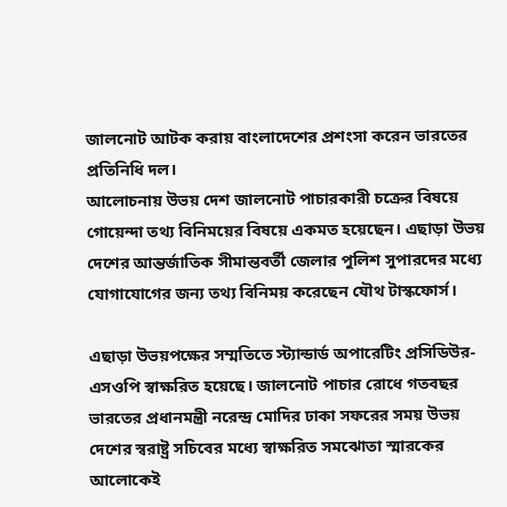জালনোট আটক করায় বাংলাদেশের প্রশংসা করেন ভারতের প্রতিনিধি দল।
আলোচনায় উভয় দেশ জালনোট পাচারকারী চক্রের বিষয়ে গোয়েন্দা তথ্য বিনিময়ের বিষয়ে একমত হয়েছেন। এছাড়া উভয় দেশের আন্তর্জাতিক সীমান্তবর্তী জেলার পুলিশ সুপারদের মধ্যে যোগাযোগের জন্য তথ্য বিনিময় করেছেন যৌথ টাস্কফোর্স।

এছাড়া উভয়পক্ষের সম্মতিতে স্ট্যান্ডার্ড অপারেটিং প্রসিডিউর-এসওপি স্বাক্ষরিত হয়েছে। জালনোট পাচার রোধে গতবছর ভারতের প্রধানমন্ত্রী নরেন্দ্র মোদির ঢাকা সফরের সময় উভয় দেশের স্বরাষ্ট্র সচিবের মধ্যে স্বাক্ষরিত সমঝোতা স্মারকের আলোকেই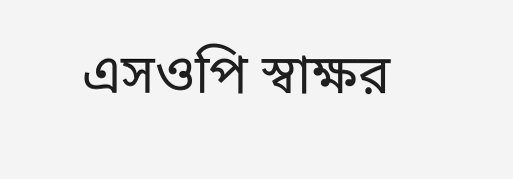এসওপি স্বাক্ষর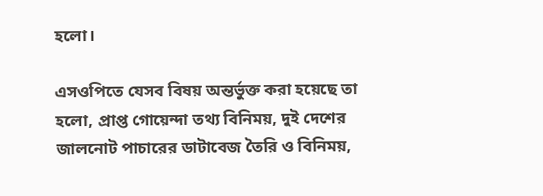হলো।

এসওপিতে যেসব বিষয় অন্তর্ভুক্ত করা হয়েছে তা হলো, প্রাপ্ত গোয়েন্দা তথ্য বিনিময়, দুই দেশের জালনোট পাচারের ডাটাবেজ তৈরি ও বিনিময়,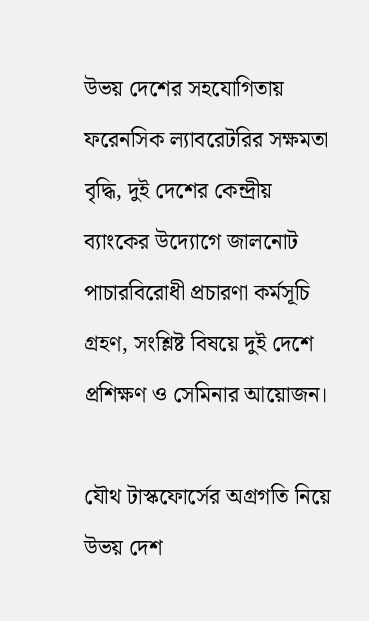উভয় দেশের সহযোগিতায় ফরেনসিক ল্যাবরেটরির সক্ষমতা বৃদ্ধি, দুই দেশের কেন্দ্রীয় ব্যাংকের উদ্যোগে জালনোট পাচারবিরোধী প্রচারণা কর্মসূচি গ্রহণ, সংশ্লিষ্ট বিষয়ে দুই দেশে প্রশিক্ষণ ও সেমিনার আয়োজন।

যৌথ টাস্কফোর্সের অগ্রগতি নিয়ে উভয় দেশ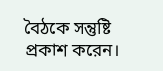বৈঠকে সন্তুষ্টি প্রকাশ করেন।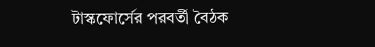টাস্কফোর্সের পরবর্তী বৈঠক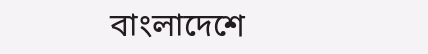বাংলাদেশে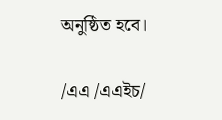অনুষ্ঠিত হবে।

/এএ /এএইচ/